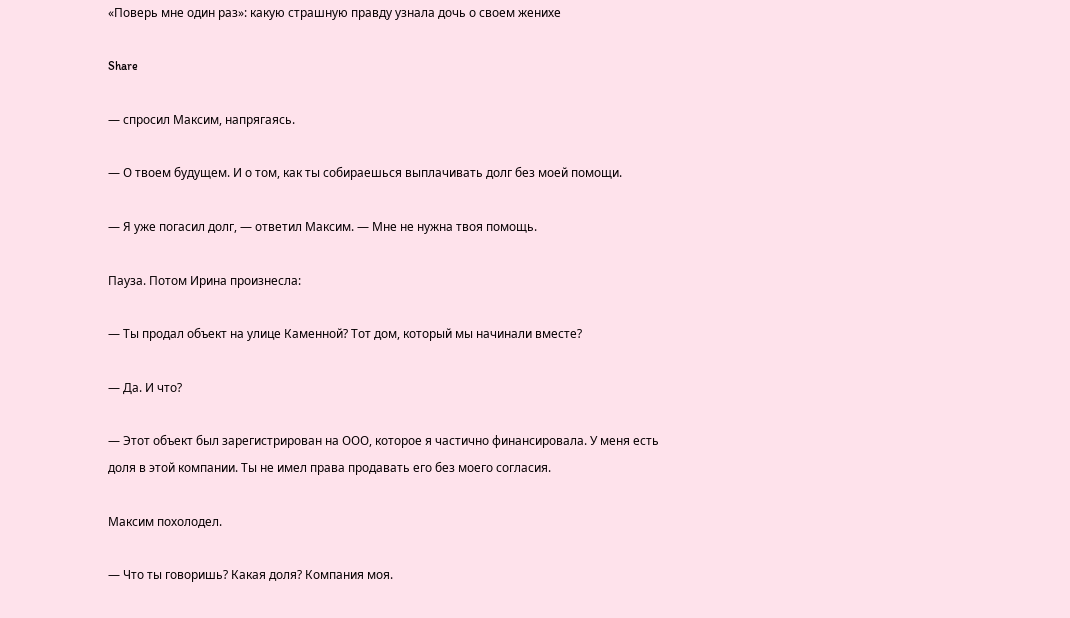«Поверь мне один раз»: какую страшную правду узнала дочь о своем женихе

Share

— спросил Максим, напрягаясь.

— О твоем будущем. И о том, как ты собираешься выплачивать долг без моей помощи.

— Я уже погасил долг, — ответил Максим. — Мне не нужна твоя помощь.

Пауза. Потом Ирина произнесла:

— Ты продал объект на улице Каменной? Тот дом, который мы начинали вместе?

— Да. И что?

— Этот объект был зарегистрирован на ООО, которое я частично финансировала. У меня есть доля в этой компании. Ты не имел права продавать его без моего согласия.

Максим похолодел.

— Что ты говоришь? Какая доля? Компания моя.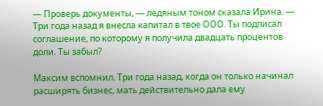— Проверь документы, — ледяным тоном сказала Ирина. — Три года назад я внесла капитал в твое ООО. Ты подписал соглашение, по которому я получила двадцать процентов доли. Ты забыл?

Максим вспомнил. Три года назад, когда он только начинал расширять бизнес, мать действительно дала ему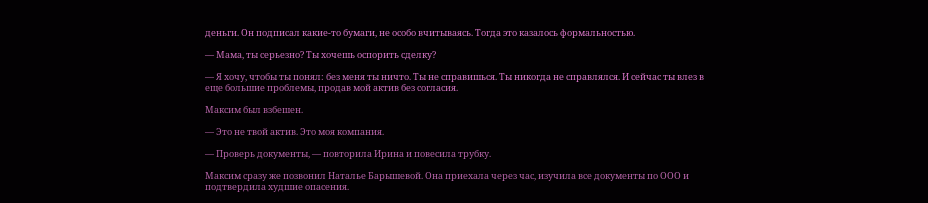деньги. Он подписал какие-то бумаги, не особо вчитываясь. Тогда это казалось формальностью.

— Мама, ты серьезно? Ты хочешь оспорить сделку?

— Я хочу, чтобы ты понял: без меня ты ничто. Ты не справишься. Ты никогда не справлялся. И сейчас ты влез в еще большие проблемы, продав мой актив без согласия.

Максим был взбешен.

— Это не твой актив. Это моя компания.

— Проверь документы, — повторила Ирина и повесила трубку.

Максим сразу же позвонил Наталье Барышевой. Она приехала через час, изучила все документы по ООО и подтвердила худшие опасения.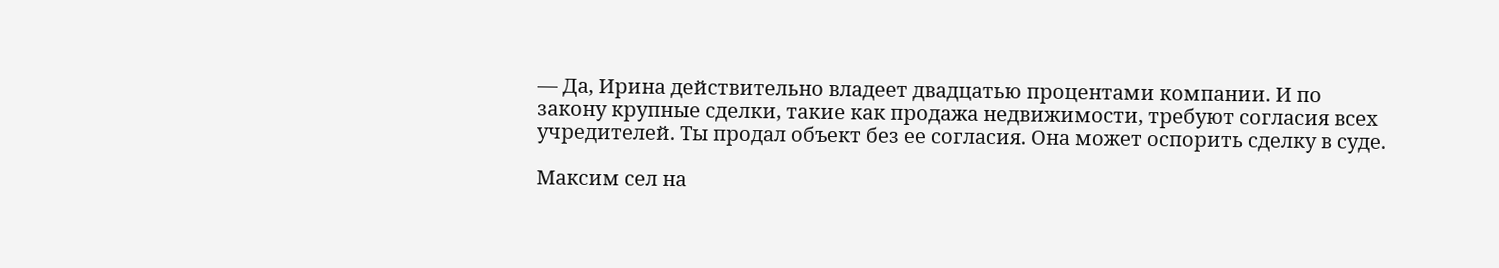— Да, Ирина действительно владеет двадцатью процентами компании. И по закону крупные сделки, такие как продажа недвижимости, требуют согласия всех учредителей. Ты продал объект без ее согласия. Она может оспорить сделку в суде.

Максим сел на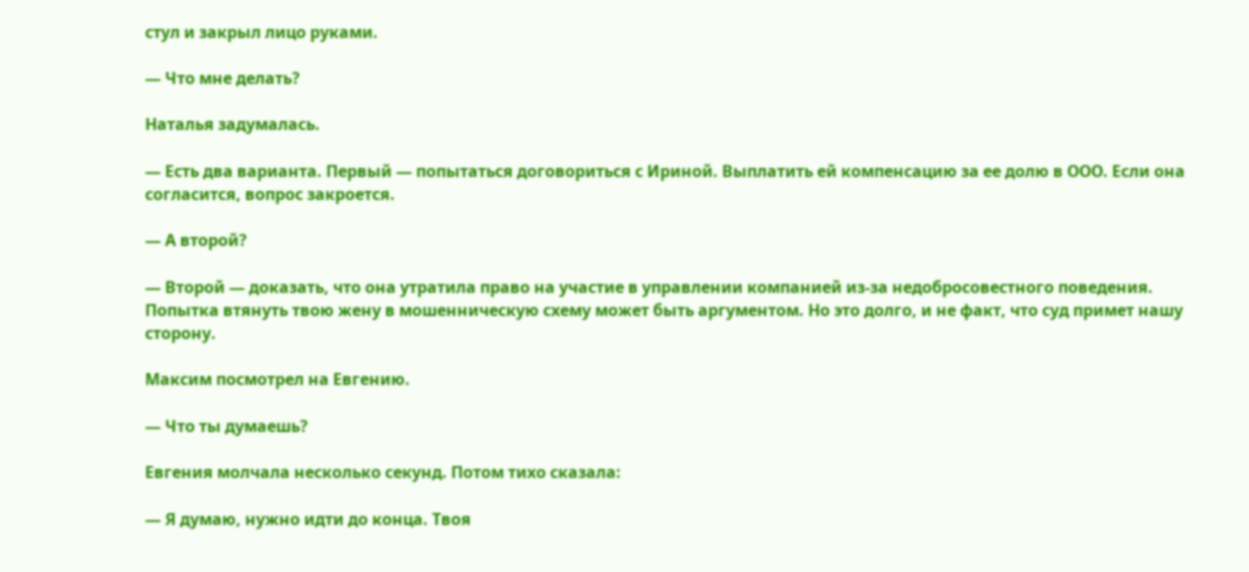стул и закрыл лицо руками.

— Что мне делать?

Наталья задумалась.

— Есть два варианта. Первый — попытаться договориться с Ириной. Выплатить ей компенсацию за ее долю в ООО. Если она согласится, вопрос закроется.

— А второй?

— Второй — доказать, что она утратила право на участие в управлении компанией из-за недобросовестного поведения. Попытка втянуть твою жену в мошенническую схему может быть аргументом. Но это долго, и не факт, что суд примет нашу сторону.

Максим посмотрел на Евгению.

— Что ты думаешь?

Евгения молчала несколько секунд. Потом тихо сказала:

— Я думаю, нужно идти до конца. Твоя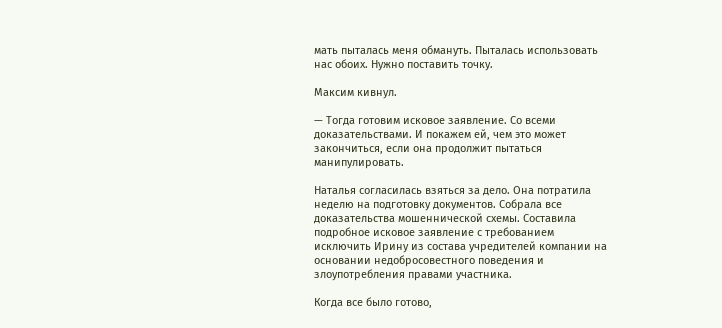мать пыталась меня обмануть. Пыталась использовать нас обоих. Нужно поставить точку.

Максим кивнул.

— Тогда готовим исковое заявление. Со всеми доказательствами. И покажем ей, чем это может закончиться, если она продолжит пытаться манипулировать.

Наталья согласилась взяться за дело. Она потратила неделю на подготовку документов. Собрала все доказательства мошеннической схемы. Составила подробное исковое заявление с требованием исключить Ирину из состава учредителей компании на основании недобросовестного поведения и злоупотребления правами участника.

Когда все было готово,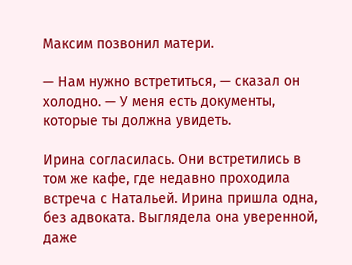Максим позвонил матери.

— Нам нужно встретиться, — сказал он холодно. — У меня есть документы, которые ты должна увидеть.

Ирина согласилась. Они встретились в том же кафе, где недавно проходила встреча с Натальей. Ирина пришла одна, без адвоката. Выглядела она уверенной, даже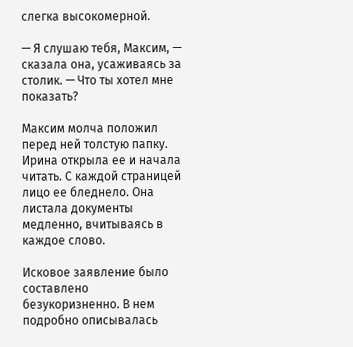слегка высокомерной.

— Я слушаю тебя, Максим, — сказала она, усаживаясь за столик. — Что ты хотел мне показать?

Максим молча положил перед ней толстую папку. Ирина открыла ее и начала читать. С каждой страницей лицо ее бледнело. Она листала документы медленно, вчитываясь в каждое слово.

Исковое заявление было составлено безукоризненно. В нем подробно описывалась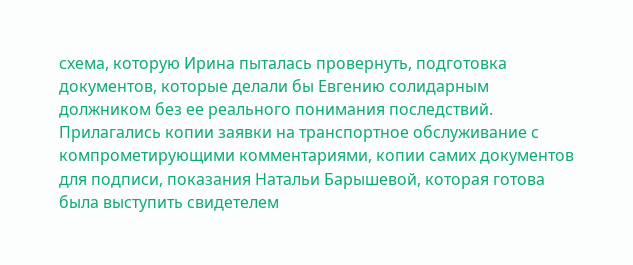схема, которую Ирина пыталась провернуть, подготовка документов, которые делали бы Евгению солидарным должником без ее реального понимания последствий. Прилагались копии заявки на транспортное обслуживание с компрометирующими комментариями, копии самих документов для подписи, показания Натальи Барышевой, которая готова была выступить свидетелем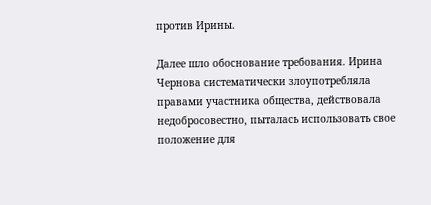против Ирины.

Далее шло обоснование требования. Ирина Чернова систематически злоупотребляла правами участника общества, действовала недобросовестно, пыталась использовать свое положение для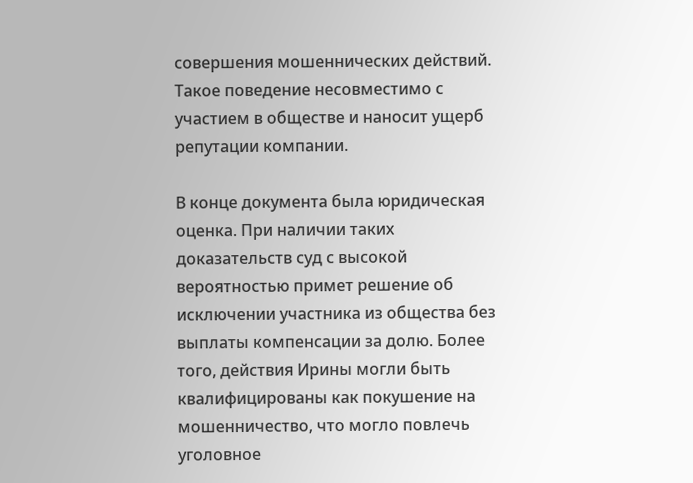совершения мошеннических действий. Такое поведение несовместимо с участием в обществе и наносит ущерб репутации компании.

В конце документа была юридическая оценка. При наличии таких доказательств суд с высокой вероятностью примет решение об исключении участника из общества без выплаты компенсации за долю. Более того, действия Ирины могли быть квалифицированы как покушение на мошенничество, что могло повлечь уголовное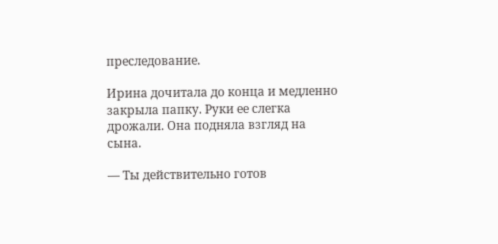преследование.

Ирина дочитала до конца и медленно закрыла папку. Руки ее слегка дрожали. Она подняла взгляд на сына.

— Ты действительно готов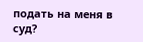подать на меня в суд?